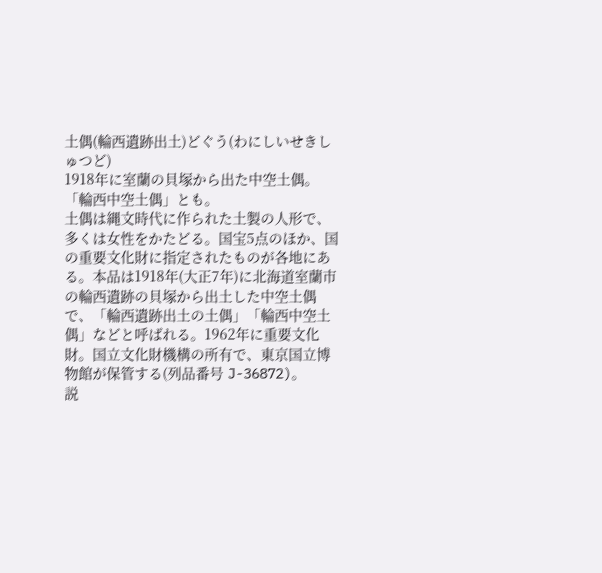土偶(輪西遺跡出土)どぐう(わにしいせきしゅつど)
1918年に室蘭の貝塚から出た中空土偶。「輪西中空土偶」とも。
土偶は縄文時代に作られた土製の人形で、多くは女性をかたどる。国宝5点のほか、国の重要文化財に指定されたものが各地にある。本品は1918年(大正7年)に北海道室蘭市の輪西遺跡の貝塚から出土した中空土偶で、「輪西遺跡出土の土偶」「輪西中空土偶」などと呼ばれる。1962年に重要文化財。国立文化財機構の所有で、東京国立博物館が保管する(列品番号 J-36872)。
説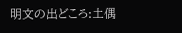明文の出どころ:土偶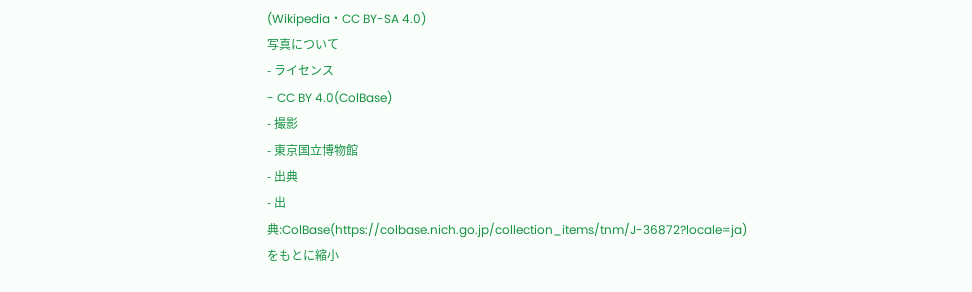(Wikipedia・CC BY-SA 4.0)
写真について
- ライセンス
- CC BY 4.0(ColBase)
- 撮影
- 東京国立博物館
- 出典
- 出典:ColBase(https://colbase.nich.go.jp/collection_items/tnm/J-36872?locale=ja)をもとに縮小